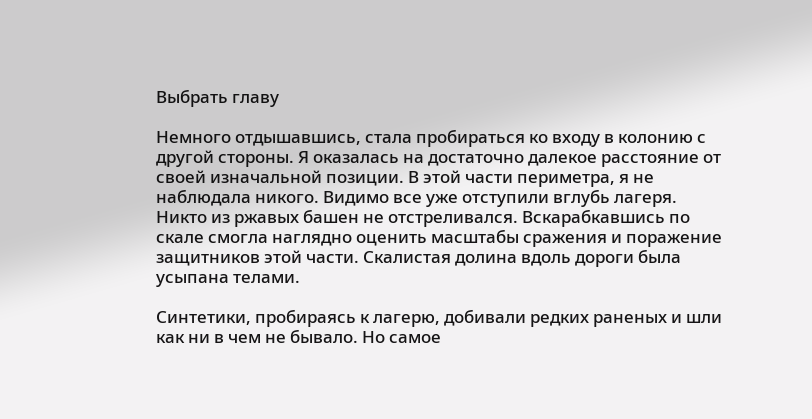Выбрать главу

Немного отдышавшись, стала пробираться ко входу в колонию с другой стороны. Я оказалась на достаточно далекое расстояние от своей изначальной позиции. В этой части периметра, я не наблюдала никого. Видимо все уже отступили вглубь лагеря. Никто из ржавых башен не отстреливался. Вскарабкавшись по скале смогла наглядно оценить масштабы сражения и поражение защитников этой части. Скалистая долина вдоль дороги была усыпана телами.

Синтетики, пробираясь к лагерю, добивали редких раненых и шли как ни в чем не бывало. Но самое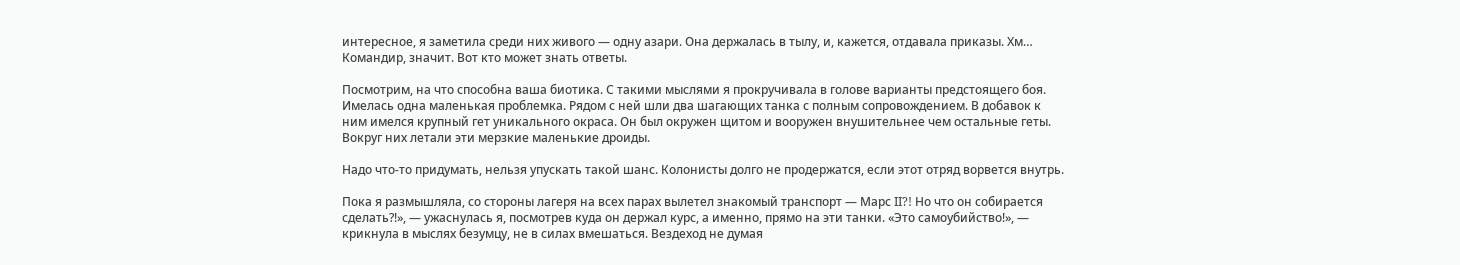интересное, я заметила среди них живого — одну азари. Она держалась в тылу, и, кажется, отдавала приказы. Хм… Командир, значит. Вот кто может знать ответы.

Посмотрим, на что способна ваша биотика. С такими мыслями я прокручивала в голове варианты предстоящего боя. Имелась одна маленькая проблемка. Рядом с ней шли два шагающих танка с полным сопровождением. В добавок к ним имелся крупный гет уникального окраса. Он был окружен щитом и вооружен внушительнее чем остальные геты. Вокруг них летали эти мерзкие маленькие дроиды.

Надо что-то придумать, нельзя упускать такой шанс. Колонисты долго не продержатся, если этот отряд ворвется внутрь.

Пока я размышляла, со стороны лагеря на всех парах вылетел знакомый транспорт — Марс II?! Но что он собирается сделать?!», — ужаснулась я, посмотрев куда он держал курс, а именно, прямо на эти танки. «Это самоубийство!», — крикнула в мыслях безумцу, не в силах вмешаться. Вездеход не думая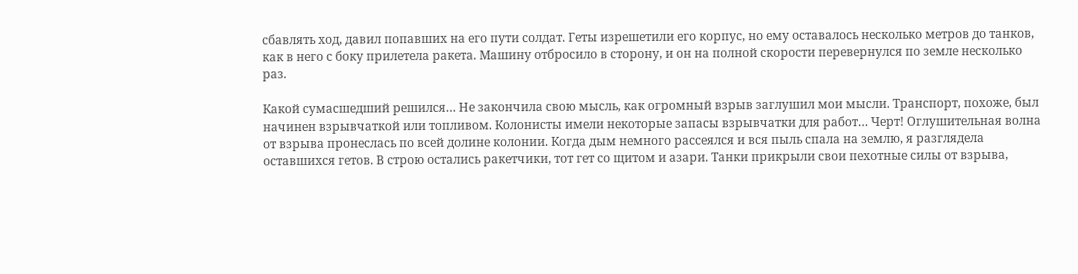сбавлять ход, давил попавших на его пути солдат. Геты изрешетили его корпус, но ему оставалось несколько метров до танков, как в него с боку прилетела ракета. Машину отбросило в сторону, и он на полной скорости перевернулся по земле несколько раз.

Какой сумасшедший решился… Не закончила свою мысль, как огромный взрыв заглушил мои мысли. Транспорт, похоже, был начинен взрывчаткой или топливом. Колонисты имели некоторые запасы взрывчатки для работ… Черт! Оглушительная волна от взрыва пронеслась по всей долине колонии. Когда дым немного рассеялся и вся пыль спала на землю, я разглядела оставшихся гетов. В строю остались ракетчики, тот гет со щитом и азари. Танки прикрыли свои пехотные силы от взрыва,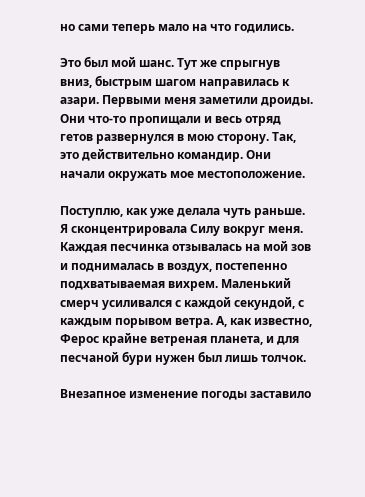но сами теперь мало на что годились.

Это был мой шанс. Тут же спрыгнув вниз, быстрым шагом направилась к азари. Первыми меня заметили дроиды. Они что-то пропищали и весь отряд гетов развернулся в мою сторону. Так, это действительно командир. Они начали окружать мое местоположение.

Поступлю, как уже делала чуть раньше. Я сконцентрировала Силу вокруг меня. Каждая песчинка отзывалась на мой зов и поднималась в воздух, постепенно подхватываемая вихрем. Маленький смерч усиливался с каждой секундой, с каждым порывом ветра. А, как известно, Ферос крайне ветреная планета, и для песчаной бури нужен был лишь толчок.

Внезапное изменение погоды заставило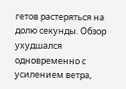гетов растеряться на долю секунды. Обзор ухудшался одновременно с усилением ветра,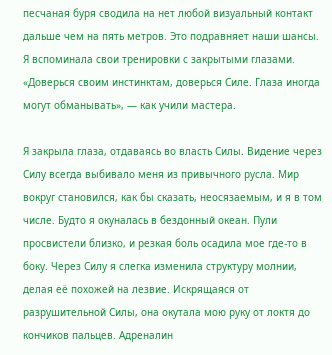песчаная буря сводила на нет любой визуальный контакт дальше чем на пять метров. Это подравняет наши шансы. Я вспоминала свои тренировки с закрытыми глазами. «Доверься своим инстинктам, доверься Силе. Глаза иногда могут обманывать», — как учили мастера.

Я закрыла глаза, отдаваясь во власть Силы. Видение через Силу всегда выбивало меня из привычного русла. Мир вокруг становился, как бы сказать, неосязаемым, и я в том числе. Будто я окуналась в бездонный океан. Пули просвистели близко, и резкая боль осадила мое где-то в боку. Через Силу я слегка изменила структуру молнии, делая её похожей на лезвие. Искрящаяся от разрушительной Силы, она окутала мою руку от локтя до кончиков пальцев. Адреналин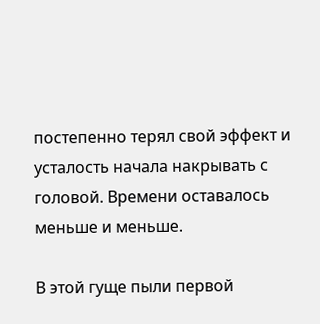постепенно терял свой эффект и усталость начала накрывать с головой. Времени оставалось меньше и меньше.

В этой гуще пыли первой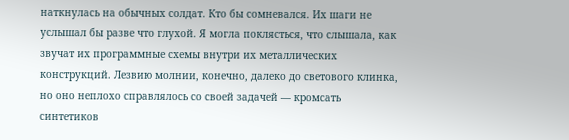наткнулась на обычных солдат. Кто бы сомневался. Их шаги не услышал бы разве что глухой. Я могла поклясться, что слышала, как звучат их программные схемы внутри их металлических конструкций. Лезвию молнии, конечно, далеко до светового клинка, но оно неплохо справлялось со своей задачей — кромсать синтетиков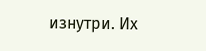изнутри. Их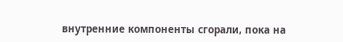внутренние компоненты сгорали, пока на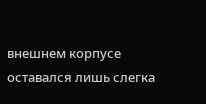внешнем корпусе оставался лишь слегка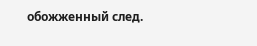обожженный след.